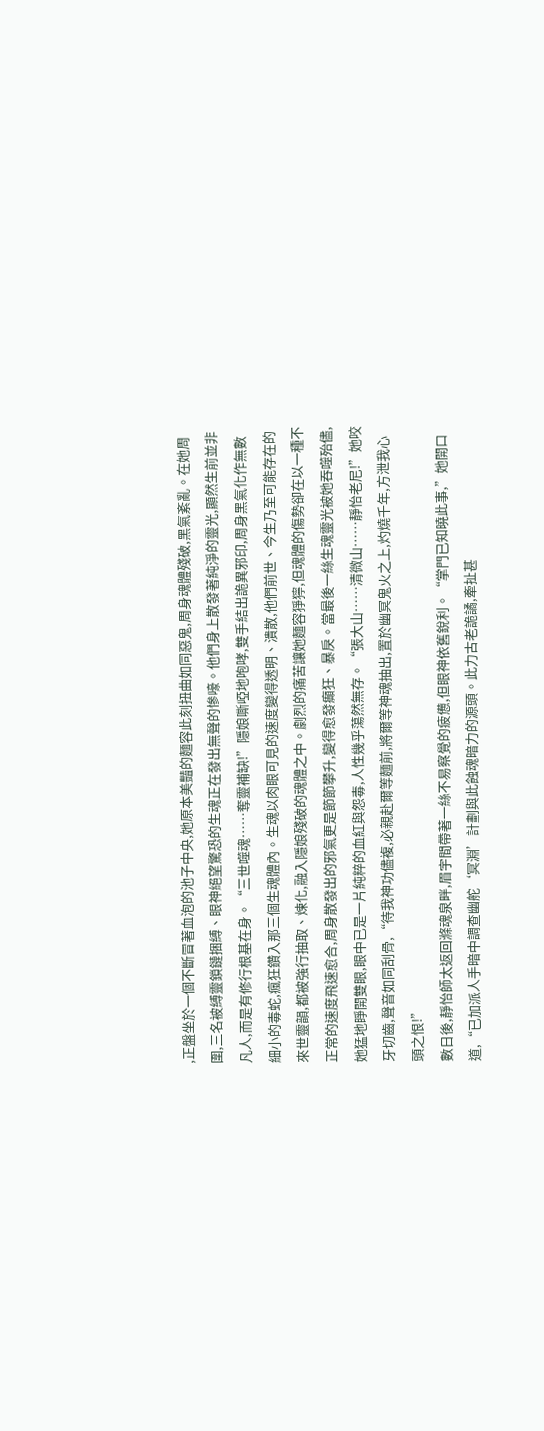,正盤坐於一個不斷冒著血泡的池子中央,她原本美豔的麵容此刻扭曲如同惡鬼,周身魂體殘破,黑氣紊亂。在她周圍,三名被縛靈鎖鏈捆縛、眼神絕望驚恐的生魂正在發出無聲的慘嚎。他們身上散發著純淨的靈光,顯然生前並非凡人,而是有修行根基在身。“三世噬魂……奪靈補缺!”隱娘嘶啞地咆哮,雙手結出詭異邪印,周身黑氣化作無數細小的毒蛇,瘋狂鑽入那三個生魂體內。生魂以肉眼可見的速度變得透明、潰散,他們前世、今生乃至可能存在的來世靈韻,都被強行抽取、煉化,融入隱娘殘破的魂體之中。劇烈的痛苦讓她麵容猙獰,但魂體的傷勢卻在以一種不正常的速度飛速愈合,周身散發出的邪氣更是節節攀升,變得愈發癲狂、暴戾。當最後一絲生魂靈光被她吞噬殆儘,她猛地睜開雙眼,眼中已是一片純粹的血紅與怨毒,人性幾乎蕩然無存。“張大山……清微山……靜怡老尼!”她咬牙切齒,聲音如同刮骨,“待我神功儘複,必親赴爾等麵前,將爾等神魂抽出,置於幽冥鬼火之上,灼燒千年,方泄我心頭之恨!”
數日後,靜怡師太返回滌魂泉畔,眉宇間帶著一絲不易察覺的疲憊,但眼神依舊銳利。“掌門已知曉此事,”她開口道,“已加派人手暗中調查幽舵‘冥淵’計劃與此蝕魂暗力的源頭。此力古老詭譎,牽扯甚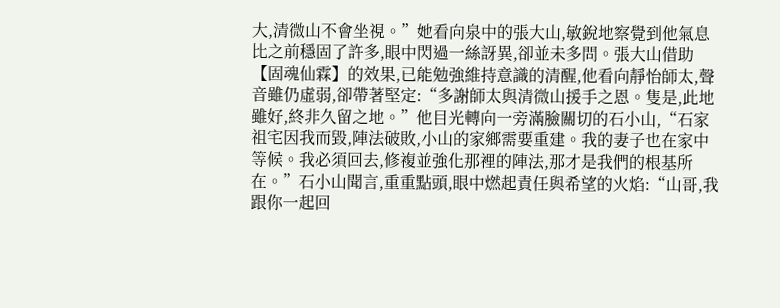大,清微山不會坐視。”她看向泉中的張大山,敏銳地察覺到他氣息比之前穩固了許多,眼中閃過一絲訝異,卻並未多問。張大山借助【固魂仙霖】的效果,已能勉強維持意識的清醒,他看向靜怡師太,聲音雖仍虛弱,卻帶著堅定:“多謝師太與清微山援手之恩。隻是,此地雖好,終非久留之地。”他目光轉向一旁滿臉關切的石小山,“石家祖宅因我而毀,陣法破敗,小山的家鄉需要重建。我的妻子也在家中等候。我必須回去,修複並強化那裡的陣法,那才是我們的根基所在。”石小山聞言,重重點頭,眼中燃起責任與希望的火焰:“山哥,我跟你一起回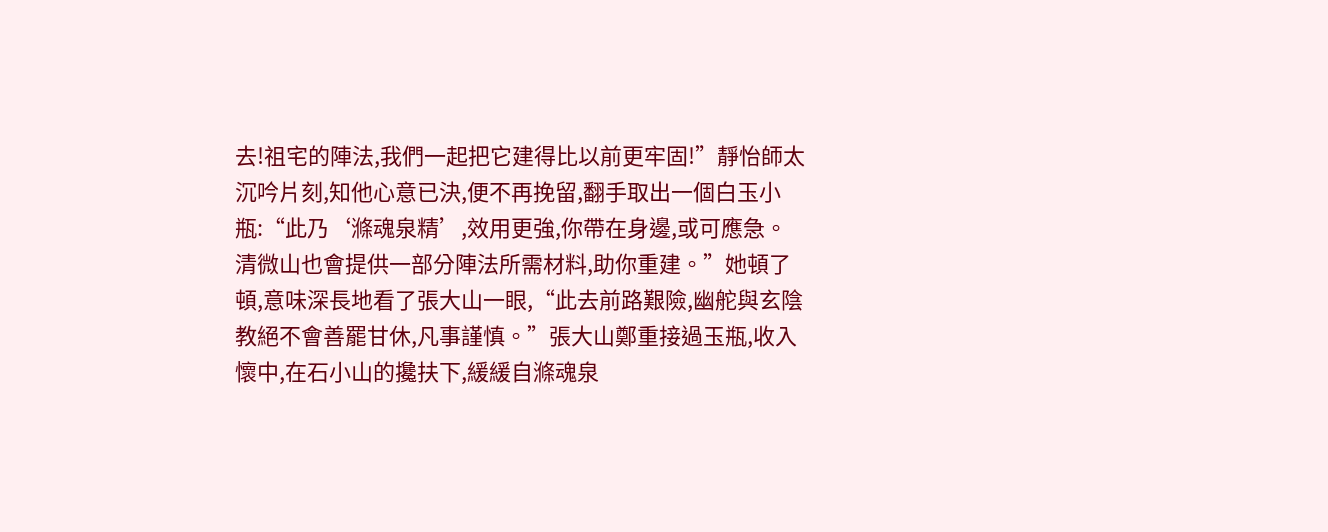去!祖宅的陣法,我們一起把它建得比以前更牢固!”靜怡師太沉吟片刻,知他心意已決,便不再挽留,翻手取出一個白玉小瓶:“此乃‘滌魂泉精’,效用更強,你帶在身邊,或可應急。清微山也會提供一部分陣法所需材料,助你重建。”她頓了頓,意味深長地看了張大山一眼,“此去前路艱險,幽舵與玄陰教絕不會善罷甘休,凡事謹慎。”張大山鄭重接過玉瓶,收入懷中,在石小山的攙扶下,緩緩自滌魂泉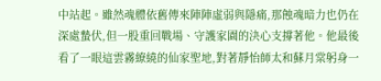中站起。雖然魂體依舊傳來陣陣虛弱與隱痛,那蝕魂暗力也仍在深處蟄伏,但一股重回戰場、守護家園的決心支撐著他。他最後看了一眼這雲霧繚繞的仙家聖地,對著靜怡師太和蘇月棠躬身一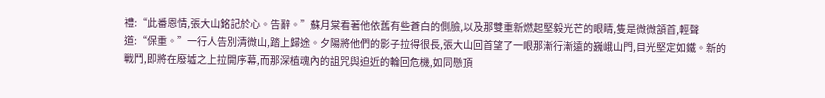禮:“此番恩情,張大山銘記於心。告辭。”蘇月棠看著他依舊有些蒼白的側臉,以及那雙重新燃起堅毅光芒的眼睛,隻是微微頷首,輕聲道:“保重。”一行人告別清微山,踏上歸途。夕陽將他們的影子拉得很長,張大山回首望了一眼那漸行漸遠的巍峨山門,目光堅定如鐵。新的戰鬥,即將在廢墟之上拉開序幕,而那深植魂內的詛咒與迫近的輪回危機,如同懸頂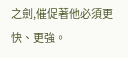之劍,催促著他必須更快、更強。